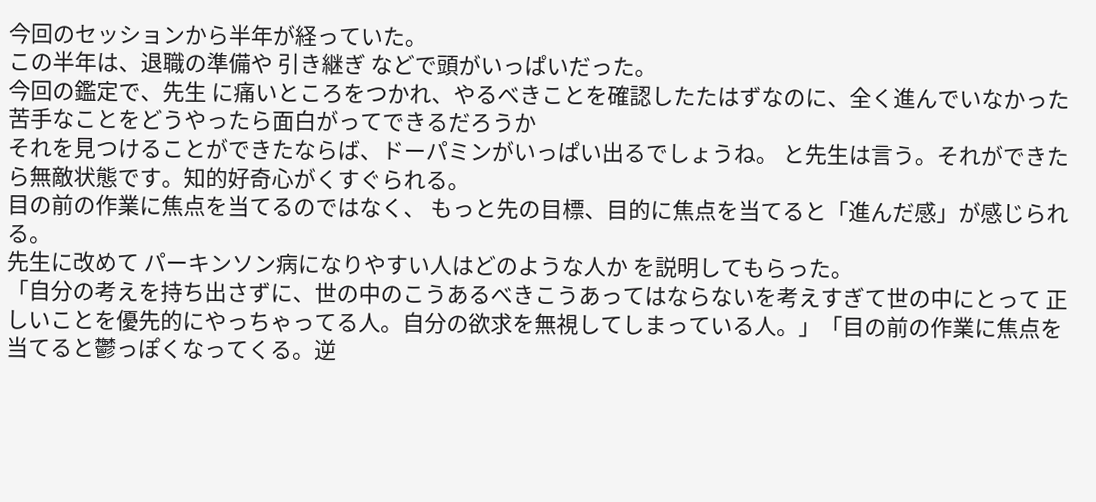今回のセッションから半年が経っていた。
この半年は、退職の準備や 引き継ぎ などで頭がいっぱいだった。
今回の鑑定で、先生 に痛いところをつかれ、やるべきことを確認したたはずなのに、全く進んでいなかった
苦手なことをどうやったら面白がってできるだろうか
それを見つけることができたならば、ドーパミンがいっぱい出るでしょうね。 と先生は言う。それができたら無敵状態です。知的好奇心がくすぐられる。
目の前の作業に焦点を当てるのではなく、 もっと先の目標、目的に焦点を当てると「進んだ感」が感じられる。
先生に改めて パーキンソン病になりやすい人はどのような人か を説明してもらった。
「自分の考えを持ち出さずに、世の中のこうあるべきこうあってはならないを考えすぎて世の中にとって 正しいことを優先的にやっちゃってる人。自分の欲求を無視してしまっている人。」「目の前の作業に焦点を当てると鬱っぽくなってくる。逆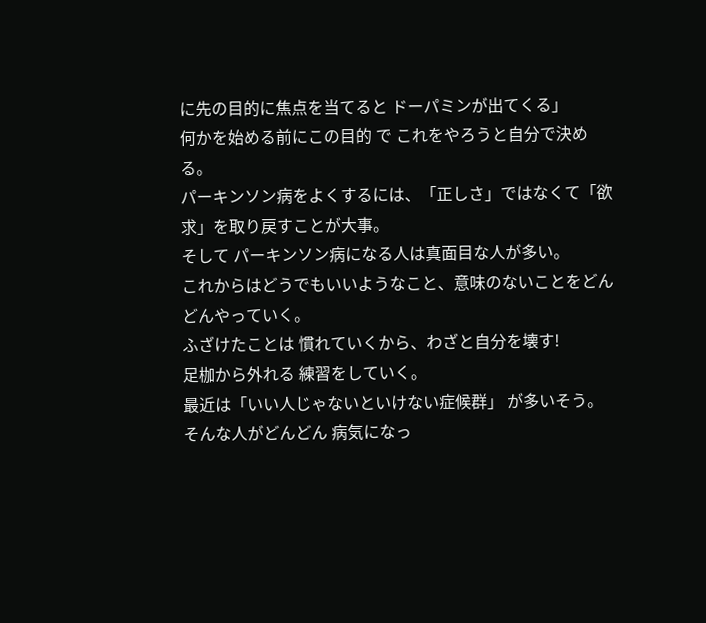に先の目的に焦点を当てると ドーパミンが出てくる」
何かを始める前にこの目的 で これをやろうと自分で決める。
パーキンソン病をよくするには、「正しさ」ではなくて「欲求」を取り戻すことが大事。
そして パーキンソン病になる人は真面目な人が多い。
これからはどうでもいいようなこと、意味のないことをどんどんやっていく。
ふざけたことは 慣れていくから、わざと自分を壊す!
足枷から外れる 練習をしていく。
最近は「いい人じゃないといけない症候群」 が多いそう。そんな人がどんどん 病気になっ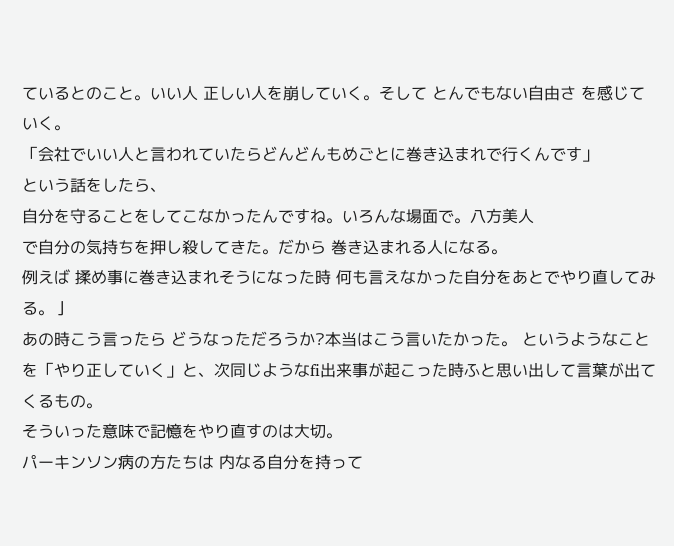ているとのこと。いい人 正しい人を崩していく。そして とんでもない自由さ を感じていく。
「会社でいい人と言われていたらどんどんもめごとに巻き込まれで行くんです」
という話をしたら、
自分を守ることをしてこなかったんですね。いろんな場面で。八方美人
で自分の気持ちを押し殺してきた。だから 巻き込まれる人になる。
例えば 揉め事に巻き込まれそうになった時 何も言えなかった自分をあとでやり直してみる。亅
あの時こう言ったら どうなっただろうか?本当はこう言いたかった。 というようなことを「やり正していく」と、次同じようなfi出来事が起こった時ふと思い出して言葉が出てくるもの。
そういった意味で記憶をやり直すのは大切。
パーキンソン病の方たちは 内なる自分を持って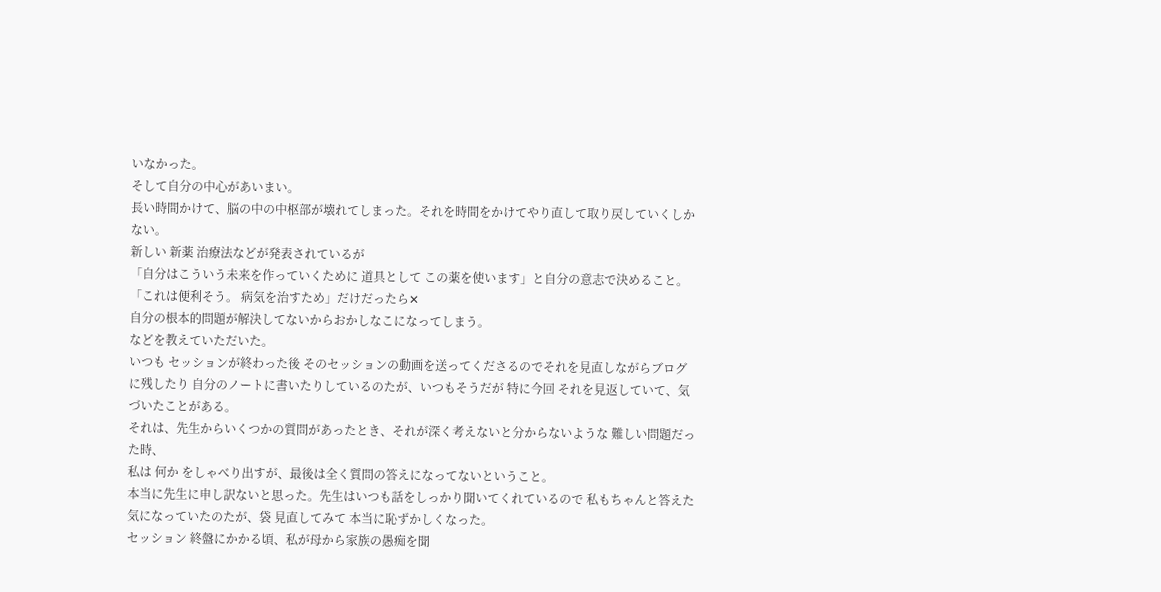いなかった。
そして自分の中心があいまい。
長い時間かけて、脳の中の中枢部が壊れてしまった。それを時間をかけてやり直して取り戻していくしかない。
新しい 新薬 治療法などが発表されているが
「自分はこういう未来を作っていくために 道具として この薬を使います」と自分の意志で決めること。
「これは便利そう。 病気を治すため」だけだったら✕
自分の根本的問題が解決してないからおかしなこになってしまう。
などを教えていただいた。
いつも セッションが終わった後 そのセッションの動画を送ってくださるのでそれを見直しながらブログに残したり 自分のノートに書いたりしているのたが、いつもそうだが 特に今回 それを見返していて、気づいたことがある。
それは、先生からいくつかの質問があったとき、それが深く考えないと分からないような 難しい問題だった時、
私は 何か をしゃべり出すが、最後は全く質問の答えになってないということ。
本当に先生に申し訳ないと思った。先生はいつも話をしっかり聞いてくれているので 私もちゃんと答えた気になっていたのたが、袋 見直してみて 本当に恥ずかしくなった。
セッション 終盤にかかる頃、私が母から家族の愚痴を聞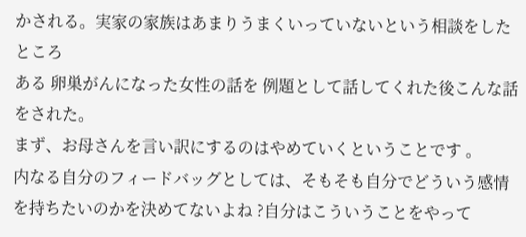かされる。実家の家族はあまりうまくいっていないという相談をしたところ
ある 卵巣がんになった女性の話を 例題として話してくれた後こんな話をされた。
まず、お母さんを言い訳にするのはやめていくということです 。
内なる自分のフィードバッグとしては、そもそも自分でどういう感情を持ちたいのかを決めてないよね ?自分はこういうことをやって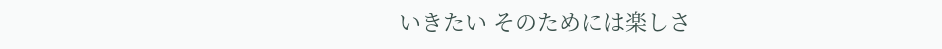いきたい そのためには楽しさ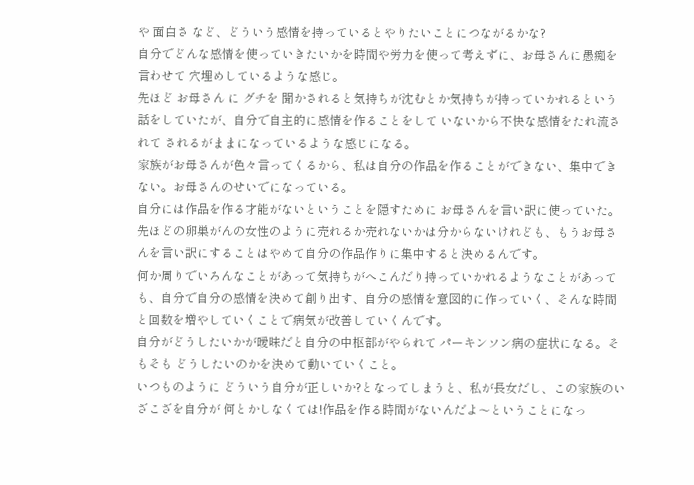や 面白さ など、どういう感情を持っているとやりたいことにつながるかな?
自分でどんな感情を使っていきたいかを時間や労力を使って考えずに、お母さんに愚痴を言わせて 穴埋めしているような感じ。
先ほど お母さん に グチを 聞かされると気持ちが沈むとか気持ちが持っていかれるという話をしていたが、自分で自主的に感情を作ることをして いないから不快な感情をたれ流されて されるがままになっているような感じになる。
家族がお母さんが色々言ってくるから、私は自分の作品を作ることができない、集中できない。お母さんのせいでになっている。
自分には作品を作る才能がないということを隠すために お母さんを言い訳に使っていた。先ほどの卵巣がんの女性のように売れるか売れないかは分からないけれども、もうお母さんを言い訳にすることはやめて自分の作品作りに集中すると決めるんです。
何か周りでいろんなことがあって気持ちがへこんだり持っていかれるようなことがあっても、自分で自分の感情を決めて創り出す、自分の感情を意図的に作っていく、そんな時間と回数を増やしていくことで病気が改善していくんです。
自分がどうしたいかが曖昧だと自分の中枢部がやられて パーキンソン病の症状になる。そもそも どうしたいのかを決めて動いていくこと。
いつものように どういう自分が正しいか?となってしまうと、私が長女だし、この家族のいざこざを自分が 何とかしなくては!作品を作る時間がないんだよ〜ということになっ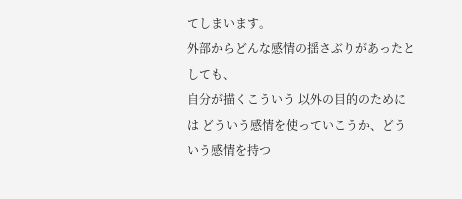てしまいます。
外部からどんな感情の揺さぶりがあったとしても、
自分が描くこういう 以外の目的のためには どういう感情を使っていこうか、どういう感情を持つ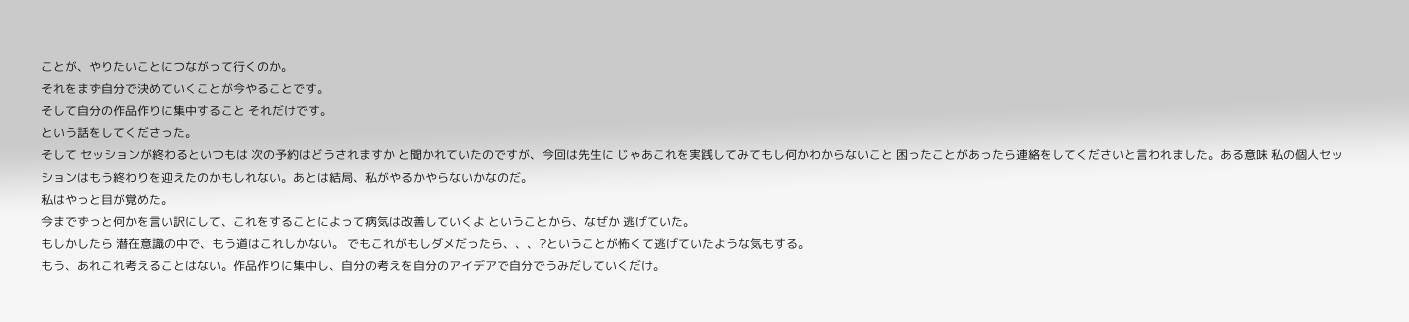ことが、やりたいことにつながって行くのか。
それをまず自分で決めていくことが今やることです。
そして自分の作品作りに集中すること それだけです。
という話をしてくださった。
そして セッションが終わるといつもは 次の予約はどうされますか と聞かれていたのですが、今回は先生に じゃあこれを実践してみてもし何かわからないこと 困ったことがあったら連絡をしてくださいと言われました。ある意味 私の個人セッションはもう終わりを迎えたのかもしれない。あとは結局、私がやるかやらないかなのだ。
私はやっと目が覚めた。
今までずっと何かを言い訳にして、これをすることによって病気は改善していくよ ということから、なぜか 逃げていた。
もしかしたら 潜在意識の中で、もう道はこれしかない。 でもこれがもしダメだったら、、、?ということが怖くて逃げていたような気もする。
もう、あれこれ考えることはない。作品作りに集中し、自分の考えを自分のアイデアで自分でうみだしていくだけ。